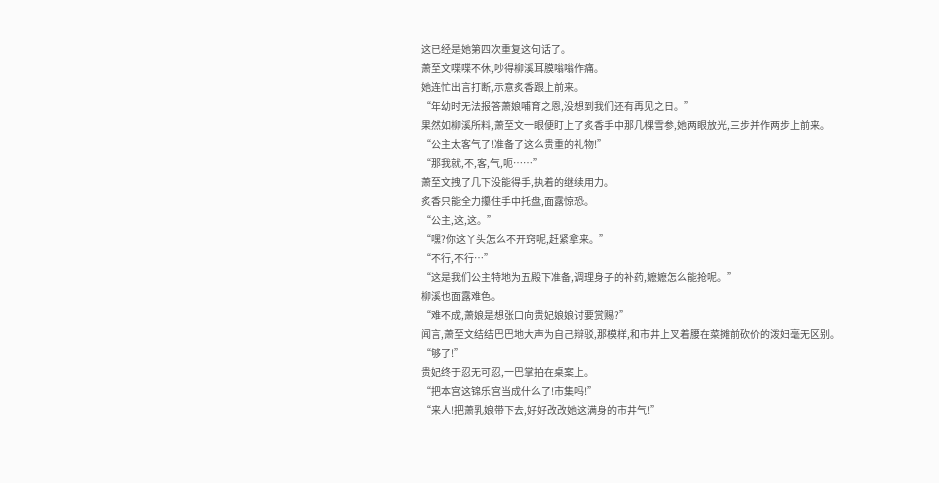这已经是她第四次重复这句话了。
萧至文喋喋不休,吵得柳溪耳膜嗡嗡作痛。
她连忙出言打断,示意炙香跟上前来。
“年幼时无法报答萧娘哺育之恩,没想到我们还有再见之日。”
果然如柳溪所料,萧至文一眼便盯上了炙香手中那几棵雪参,她两眼放光,三步并作两步上前来。
“公主太客气了!准备了这么贵重的礼物!”
“那我就,不,客,气,呃……”
萧至文拽了几下没能得手,执着的继续用力。
炙香只能全力攥住手中托盘,面露惊恐。
“公主,这,这。”
“嘿?你这丫头怎么不开窍呢,赶紧拿来。”
“不行,不行…”
“这是我们公主特地为五殿下准备,调理身子的补药,嬷嬷怎么能抢呢。”
柳溪也面露难色。
“难不成,萧娘是想张口向贵妃娘娘讨要赏赐?”
闻言,萧至文结结巴巴地大声为自己辩驳,那模样,和市井上叉着腰在菜摊前砍价的泼妇毫无区别。
“够了!”
贵妃终于忍无可忍,一巴掌拍在桌案上。
“把本宫这锦乐宫当成什么了!市集吗!”
“来人!把萧乳娘带下去,好好改改她这满身的市井气!”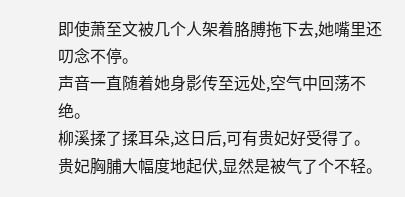即使萧至文被几个人架着胳膊拖下去,她嘴里还叨念不停。
声音一直随着她身影传至远处,空气中回荡不绝。
柳溪揉了揉耳朵,这日后,可有贵妃好受得了。
贵妃胸脯大幅度地起伏,显然是被气了个不轻。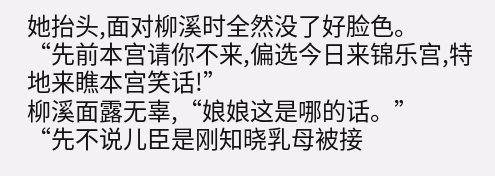她抬头,面对柳溪时全然没了好脸色。
“先前本宫请你不来,偏选今日来锦乐宫,特地来瞧本宫笑话!”
柳溪面露无辜,“娘娘这是哪的话。”
“先不说儿臣是刚知晓乳母被接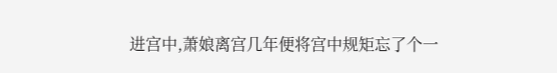进宫中,萧娘离宫几年便将宫中规矩忘了个一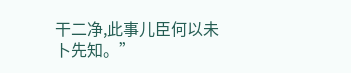干二净,此事儿臣何以未卜先知。”